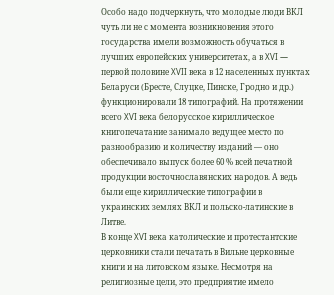Особо надо подчеркнуть, что молодые люди ВКЛ чуть ли не с момента возникновения этого государства имели возможность обучаться в лучших европейских университетах, а в XVI — первой половине XVII века в 12 населенных пунктах Беларуси (Бресте, Слуцке, Пинске, Гродно и др.) функционировали 18 типографий. На протяжении всего XVI века белорусское кириллическое книгопечатание занимало ведущее место по разнообразию и количеству изданий — оно обеспечивало выпуск более 60 % всей печатной продукции восточнославянских народов. А ведь были еще кириллические типографии в украинских землях ВКЛ и польско-латинские в Литве.
В конце XVI века католические и протестантские церковники стали печатать в Вильне церковные книги и на литовском языке. Несмотря на религиозные цели, это предприятие имело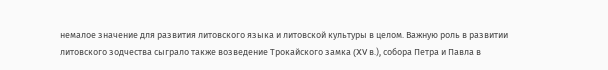немалое значение для развития литовского языка и литовской культуры в целом. Важную роль в развитии литовского зодчества сыграло также возведение Трокайского замка (XV в.), собора Петра и Павла в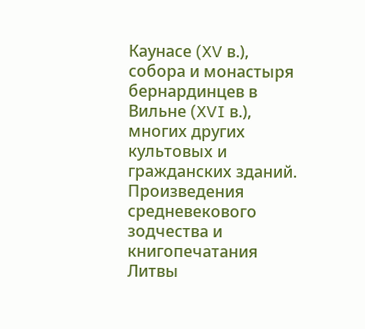Каунасе (XV в.), собора и монастыря бернардинцев в Вильне (XVI в.), многих других культовых и гражданских зданий. Произведения средневекового зодчества и книгопечатания Литвы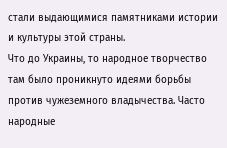стали выдающимися памятниками истории и культуры этой страны.
Что до Украины, то народное творчество там было проникнуто идеями борьбы против чужеземного владычества. Часто народные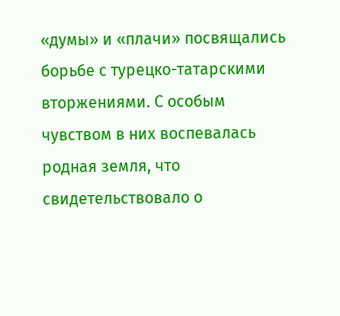«думы» и «плачи» посвящались борьбе с турецко-татарскими вторжениями. С особым чувством в них воспевалась родная земля, что свидетельствовало о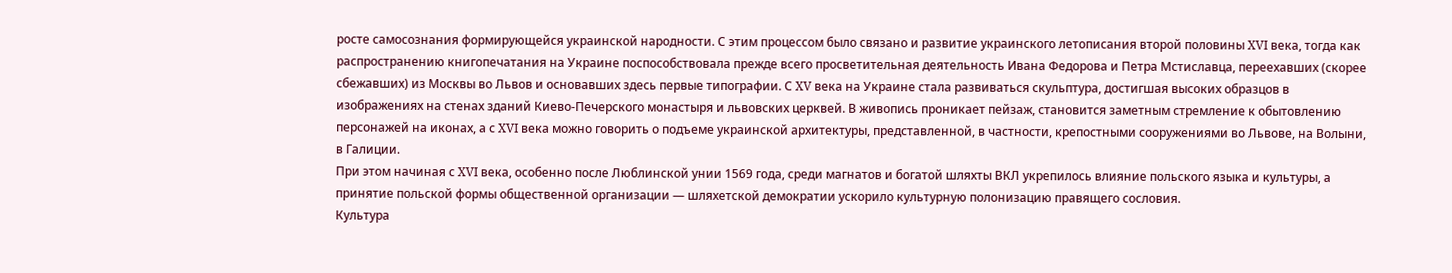росте самосознания формирующейся украинской народности. С этим процессом было связано и развитие украинского летописания второй половины XVI века, тогда как распространению книгопечатания на Украине поспособствовала прежде всего просветительная деятельность Ивана Федорова и Петра Мстиславца, переехавших (скорее сбежавших) из Москвы во Львов и основавших здесь первые типографии. С XV века на Украине стала развиваться скульптура, достигшая высоких образцов в изображениях на стенах зданий Киево-Печерского монастыря и львовских церквей. В живопись проникает пейзаж, становится заметным стремление к обытовлению персонажей на иконах, а с XVI века можно говорить о подъеме украинской архитектуры, представленной, в частности, крепостными сооружениями во Львове, на Волыни, в Галиции.
При этом начиная с XVI века, особенно после Люблинской унии 1569 года, среди магнатов и богатой шляхты ВКЛ укрепилось влияние польского языка и культуры, а принятие польской формы общественной организации — шляхетской демократии ускорило культурную полонизацию правящего сословия.
Культура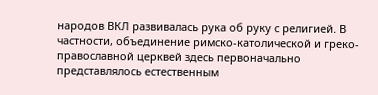народов ВКЛ развивалась рука об руку с религией. В частности, объединение римско-католической и греко-православной церквей здесь первоначально представлялось естественным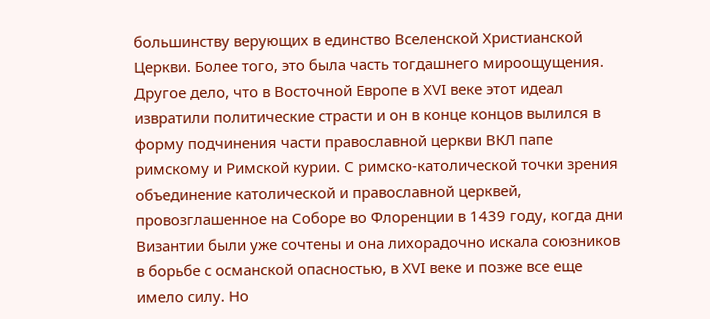большинству верующих в единство Вселенской Христианской Церкви. Более того, это была часть тогдашнего мироощущения. Другое дело, что в Восточной Европе в XVI веке этот идеал извратили политические страсти и он в конце концов вылился в форму подчинения части православной церкви ВКЛ папе римскому и Римской курии. С римско-католической точки зрения объединение католической и православной церквей, провозглашенное на Соборе во Флоренции в 1439 году, когда дни Византии были уже сочтены и она лихорадочно искала союзников в борьбе с османской опасностью, в XVI веке и позже все еще имело силу. Но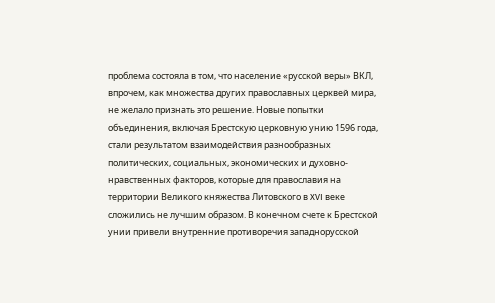проблема состояла в том, что население «русской веры» ВКЛ, впрочем, как множества других православных церквей мира, не желало признать это решение. Новые попытки объединения, включая Брестскую церковную унию 1596 года, стали результатом взаимодействия разнообразных политических, социальных, экономических и духовно-нравственных факторов, которые для православия на территории Великого княжества Литовского в XVI веке сложились не лучшим образом. В конечном счете к Брестской унии привели внутренние противоречия западнорусской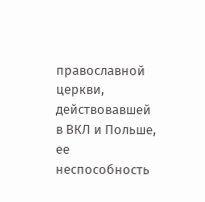православной церкви, действовавшей в ВКЛ и Польше, ее неспособность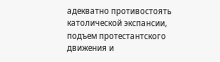адекватно противостоять католической экспансии, подъем протестантского движения и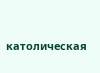католическая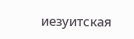иезуитская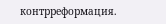контрреформация.